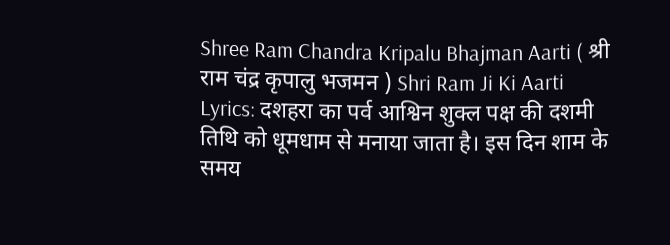Shree Ram Chandra Kripalu Bhajman Aarti ( श्री राम चंद्र कृपालु भजमन ) Shri Ram Ji Ki Aarti Lyrics: दशहरा का पर्व आश्विन शुक्ल पक्ष की दशमी तिथि को धूमधाम से मनाया जाता है। इस दिन शाम के समय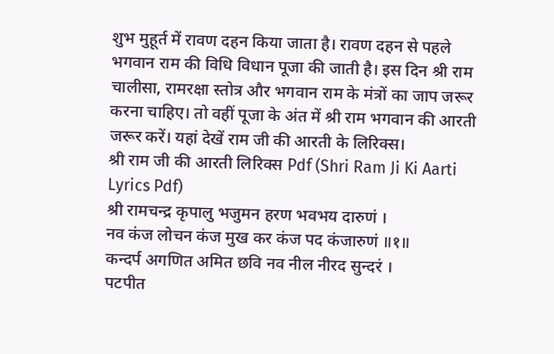शुभ मुहूर्त में रावण दहन किया जाता है। रावण दहन से पहले भगवान राम की विधि विधान पूजा की जाती है। इस दिन श्री राम चालीसा, रामरक्षा स्तोत्र और भगवान राम के मंत्रों का जाप जरूर करना चाहिए। तो वहीं पूजा के अंत में श्री राम भगवान की आरती जरूर करें। यहां देखें राम जी की आरती के लिरिक्स।
श्री राम जी की आरती लिरिक्स Pdf (Shri Ram Ji Ki Aarti Lyrics Pdf)
श्री रामचन्द्र कृपालु भजुमन हरण भवभय दारुणं ।
नव कंज लोचन कंज मुख कर कंज पद कंजारुणं ॥१॥
कन्दर्प अगणित अमित छवि नव नील नीरद सुन्दरं ।
पटपीत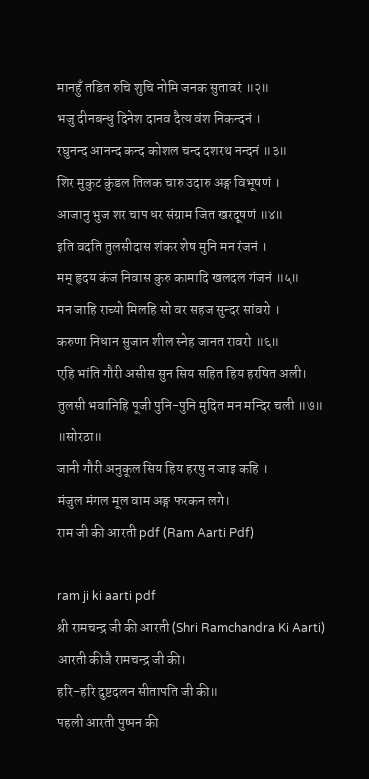मानहुँ तडित रुचि शुचि नोमि जनक सुतावरं ॥२॥
भजु दीनबन्धु दिनेश दानव दैत्य वंश निकन्दनं ।
रघुनन्द आनन्द कन्द कोशल चन्द दशरथ नन्दनं ॥३॥
शिर मुकुट कुंडल तिलक चारु उदारु अङ्ग विभूषणं ।
आजानु भुज शर चाप धर संग्राम जित खरदूषणं ॥४॥
इति वदति तुलसीदास शंकर शेष मुनि मन रंजनं ।
मम् हृदय कंज निवास कुरु कामादि खलदल गंजनं ॥५॥
मन जाहि राच्यो मिलहि सो वर सहज सुन्दर सांवरो ।
करुणा निधान सुजान शील स्नेह जानत रावरो ॥६॥
एहि भांति गौरी असीस सुन सिय सहित हिय हरषित अली।
तुलसी भवानिहि पूजी पुनि-पुनि मुदित मन मन्दिर चली ॥७॥
॥सोरठा॥
जानी गौरी अनुकूल सिय हिय हरषु न जाइ कहि ।
मंजुल मंगल मूल वाम अङ्ग फरकन लगे।
राम जी की आरती pdf (Ram Aarti Pdf)

ram ji ki aarti pdf
श्री रामचन्द्र जी की आरती (Shri Ramchandra Ki Aarti)
आरती कीजै रामचन्द्र जी की।
हरि-हरि दुष्टदलन सीतापति जी की॥
पहली आरती पुष्पन की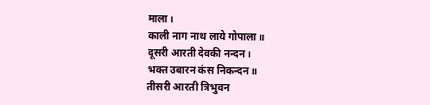माला।
काली नाग नाथ लाये गोपाला॥
दूसरी आरती देवकी नन्दन।
भक्त उबारन कंस निकन्दन॥
तीसरी आरती त्रिभुवन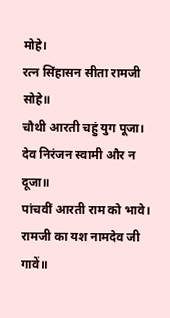मोहे।
रत्न सिंहासन सीता रामजी सोहे॥
चौथी आरती चहुं युग पूजा।
देव निरंजन स्वामी और न दूजा॥
पांचवीं आरती राम को भावे।
रामजी का यश नामदेव जी गावें॥